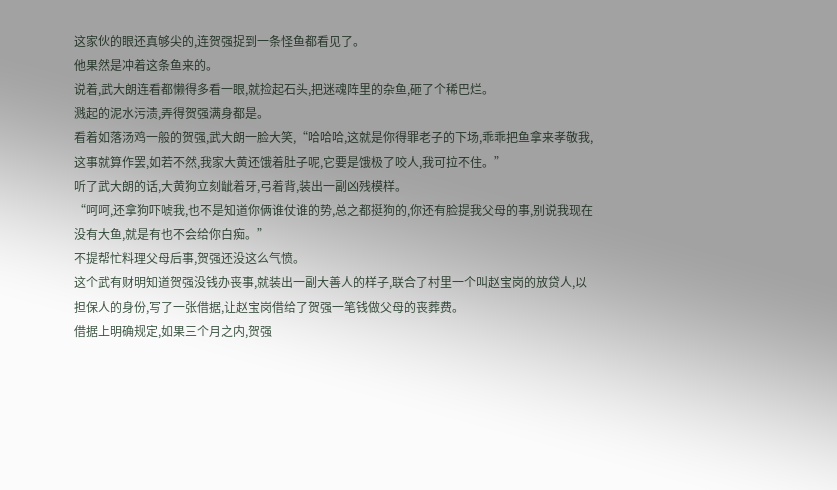这家伙的眼还真够尖的,连贺强捉到一条怪鱼都看见了。
他果然是冲着这条鱼来的。
说着,武大朗连看都懒得多看一眼,就捡起石头,把迷魂阵里的杂鱼,砸了个稀巴烂。
溅起的泥水污渍,弄得贺强满身都是。
看着如落汤鸡一般的贺强,武大朗一脸大笑,“哈哈哈,这就是你得罪老子的下场,乖乖把鱼拿来孝敬我,这事就算作罢,如若不然,我家大黄还饿着肚子呢,它要是饿极了咬人,我可拉不住。”
听了武大朗的话,大黄狗立刻龇着牙,弓着背,装出一副凶残模样。
“呵呵,还拿狗吓唬我,也不是知道你俩谁仗谁的势,总之都挺狗的,你还有脸提我父母的事,别说我现在没有大鱼,就是有也不会给你白痴。”
不提帮忙料理父母后事,贺强还没这么气愤。
这个武有财明知道贺强没钱办丧事,就装出一副大善人的样子,联合了村里一个叫赵宝岗的放贷人,以担保人的身份,写了一张借据,让赵宝岗借给了贺强一笔钱做父母的丧葬费。
借据上明确规定,如果三个月之内,贺强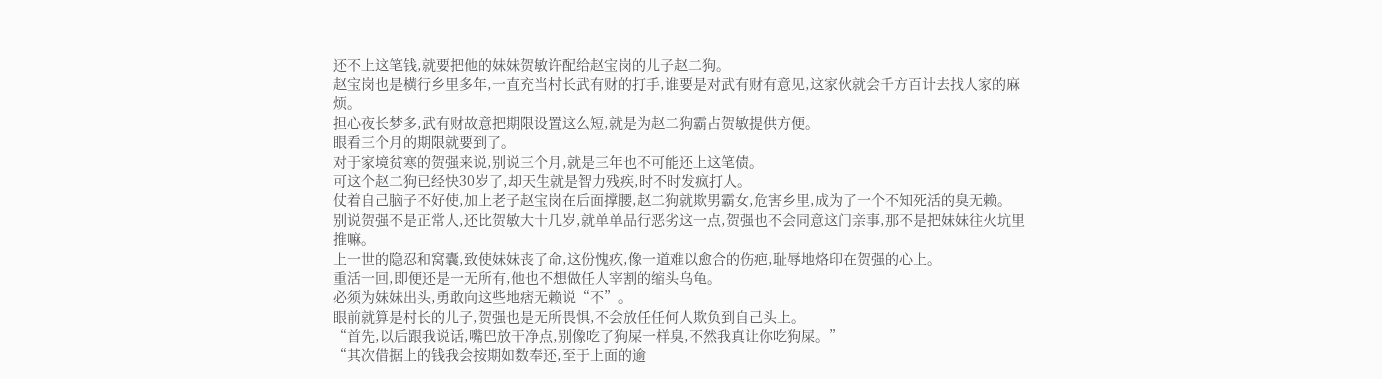还不上这笔钱,就要把他的妹妹贺敏许配给赵宝岗的儿子赵二狗。
赵宝岗也是横行乡里多年,一直充当村长武有财的打手,谁要是对武有财有意见,这家伙就会千方百计去找人家的麻烦。
担心夜长梦多,武有财故意把期限设置这么短,就是为赵二狗霸占贺敏提供方便。
眼看三个月的期限就要到了。
对于家境贫寒的贺强来说,别说三个月,就是三年也不可能还上这笔债。
可这个赵二狗已经快30岁了,却天生就是智力残疾,时不时发疯打人。
仗着自己脑子不好使,加上老子赵宝岗在后面撑腰,赵二狗就欺男霸女,危害乡里,成为了一个不知死活的臭无赖。
别说贺强不是正常人,还比贺敏大十几岁,就单单品行恶劣这一点,贺强也不会同意这门亲事,那不是把妹妹往火坑里推嘛。
上一世的隐忍和窝囊,致使妹妹丧了命,这份愧疚,像一道难以愈合的伤疤,耻辱地烙印在贺强的心上。
重活一回,即便还是一无所有,他也不想做任人宰割的缩头乌龟。
必须为妹妹出头,勇敢向这些地痞无赖说“不”。
眼前就算是村长的儿子,贺强也是无所畏惧,不会放任任何人欺负到自己头上。
“首先,以后跟我说话,嘴巴放干净点,别像吃了狗屎一样臭,不然我真让你吃狗屎。”
“其次借据上的钱我会按期如数奉还,至于上面的逾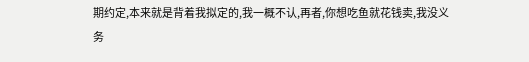期约定,本来就是背着我拟定的,我一概不认,再者,你想吃鱼就花钱卖,我没义务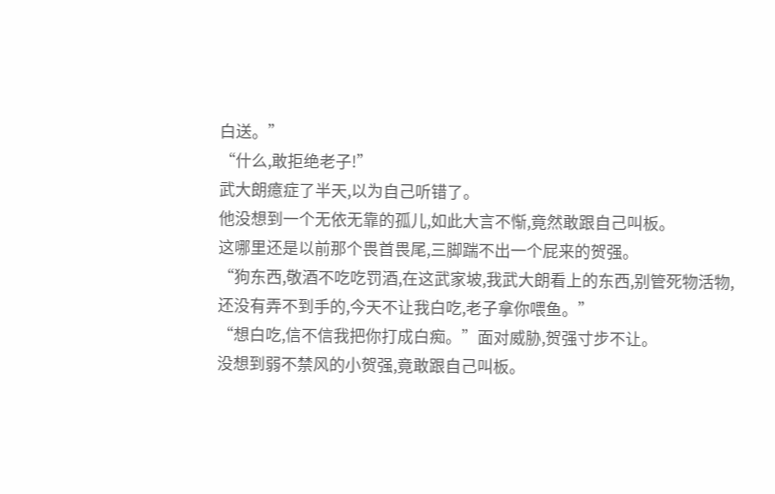白送。”
“什么,敢拒绝老子!”
武大朗癔症了半天,以为自己听错了。
他没想到一个无依无靠的孤儿,如此大言不惭,竟然敢跟自己叫板。
这哪里还是以前那个畏首畏尾,三脚踹不出一个屁来的贺强。
“狗东西,敬酒不吃吃罚酒,在这武家坡,我武大朗看上的东西,别管死物活物,还没有弄不到手的,今天不让我白吃,老子拿你喂鱼。”
“想白吃,信不信我把你打成白痴。”面对威胁,贺强寸步不让。
没想到弱不禁风的小贺强,竟敢跟自己叫板。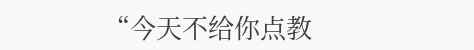“今天不给你点教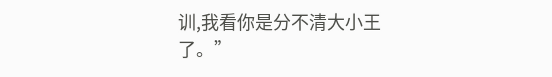训,我看你是分不清大小王了。”